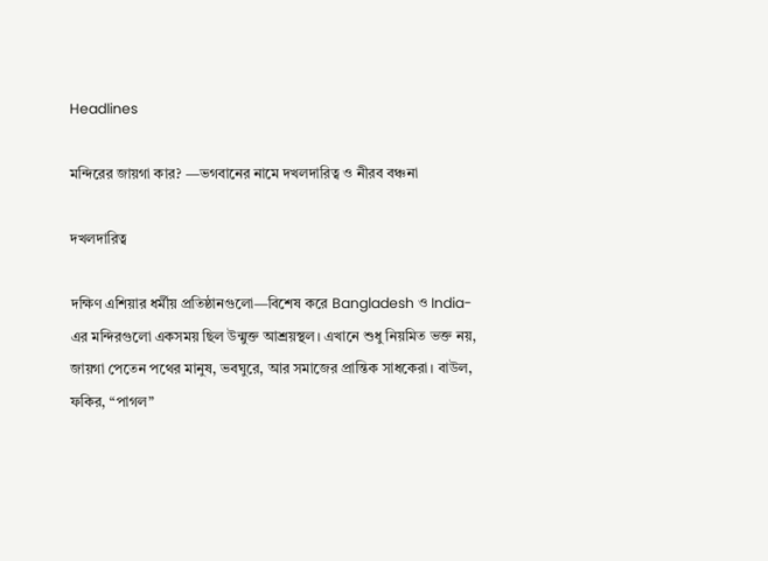Headlines

মন্দিরের জায়গা কার? —ভগবানের নামে দখলদারিত্ব ও নীরব বঞ্চনা

দখলদারিত্ব

দক্ষিণ এশিয়ার ধর্মীয় প্রতিষ্ঠানগুলো—বিশেষ করে Bangladesh ও India-এর মন্দিরগুলো একসময় ছিল উন্মুক্ত আশ্রয়স্থল। এখানে শুধু নিয়মিত ভক্ত নয়, জায়গা পেতেন পথের মানুষ, ভবঘুরে, আর সমাজের প্রান্তিক সাধকেরা। বাউল, ফকির, “পাগল”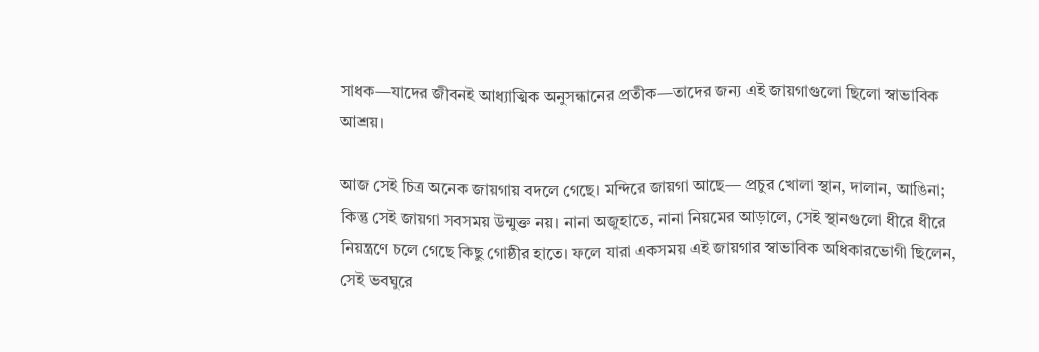সাধক—যাদের জীবনই আধ্যাত্মিক অনুসন্ধানের প্রতীক—তাদের জন্য এই জায়গাগুলো ছিলো স্বাভাবিক আশ্রয়।

আজ সেই চিত্র অনেক জায়গায় বদলে গেছে। মন্দিরে জায়গা আছে— প্রচুর খোলা স্থান, দালান, আঙিনা; কিন্তু সেই জায়গা সবসময় উন্মুক্ত নয়। নানা অজুহাতে, নানা নিয়মের আড়ালে, সেই স্থানগুলো ধীরে ধীরে নিয়ন্ত্রণে চলে গেছে কিছু গোষ্ঠীর হাতে। ফলে যারা একসময় এই জায়গার স্বাভাবিক অধিকারভোগী ছিলেন, সেই ভবঘুরে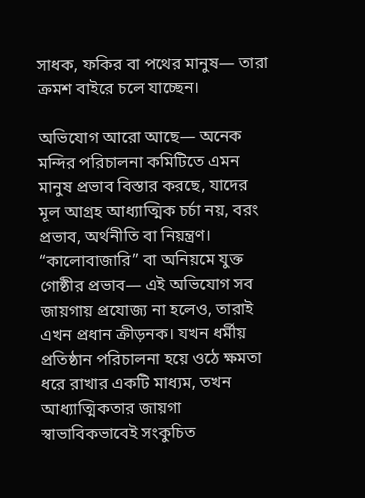সাধক, ফকির বা পথের মানুষ— তারা ক্রমশ বাইরে চলে যাচ্ছেন।

অভিযোগ আরো আছে— অনেক মন্দির পরিচালনা কমিটিতে এমন মানুষ প্রভাব বিস্তার করছে, যাদের মূল আগ্রহ আধ্যাত্মিক চর্চা নয়, বরং প্রভাব, অর্থনীতি বা নিয়ন্ত্রণ। “কালোবাজারি” বা অনিয়মে যুক্ত গোষ্ঠীর প্রভাব— এই অভিযোগ সব জায়গায় প্রযোজ্য না হলেও, তারাই এখন প্রধান ক্রীড়নক। যখন ধর্মীয় প্রতিষ্ঠান পরিচালনা হয়ে ওঠে ক্ষমতা ধরে রাখার একটি মাধ্যম, তখন আধ্যাত্মিকতার জায়গা স্বাভাবিকভাবেই সংকুচিত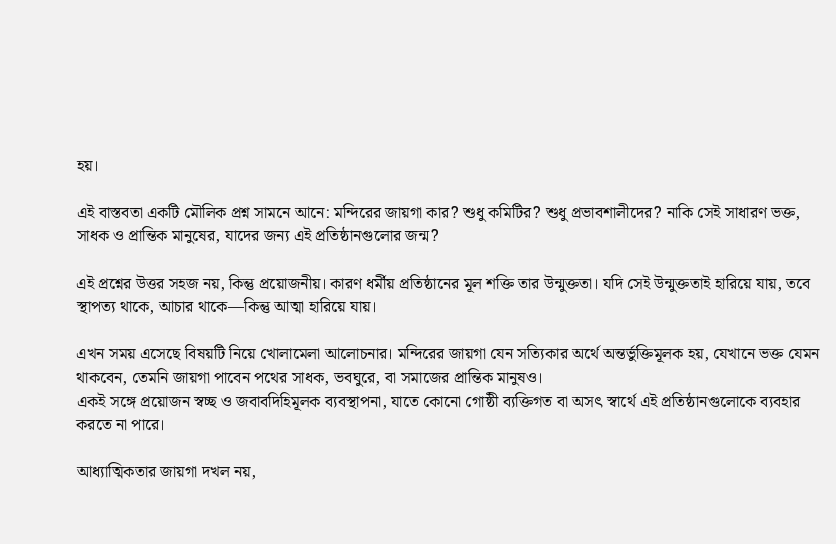হয়।

এই বাস্তবতা একটি মৌলিক প্রশ্ন সামনে আনে: মন্দিরের জায়গা কার? শুধু কমিটির? শুধু প্রভাবশালীদের? নাকি সেই সাধারণ ভক্ত, সাধক ও প্রান্তিক মানুষের, যাদের জন্য এই প্রতিষ্ঠানগুলোর জন্ম?

এই প্রশ্নের উত্তর সহজ নয়, কিন্তু প্রয়োজনীয়। কারণ ধর্মীয় প্রতিষ্ঠানের মূল শক্তি তার উন্মুক্ততা। যদি সেই উন্মুক্ততাই হারিয়ে যায়, তবে স্থাপত্য থাকে, আচার থাকে—কিন্তু আত্মা হারিয়ে যায়।

এখন সময় এসেছে বিষয়টি নিয়ে খোলামেলা আলোচনার। মন্দিরের জায়গা যেন সত্যিকার অর্থে অন্তর্ভুক্তিমূলক হয়, যেখানে ভক্ত যেমন থাকবেন, তেমনি জায়গা পাবেন পথের সাধক, ভবঘুরে, বা সমাজের প্রান্তিক মানুষও।
একই সঙ্গে প্রয়োজন স্বচ্ছ ও জবাবদিহিমূলক ব্যবস্থাপনা, যাতে কোনো গোষ্ঠী ব্যক্তিগত বা অসৎ স্বার্থে এই প্রতিষ্ঠানগুলোকে ব্যবহার করতে না পারে।

আধ্যাত্মিকতার জায়গা দখল নয়,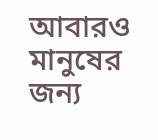আবারও মানুষের জন্য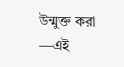উন্মুক্ত করা —এই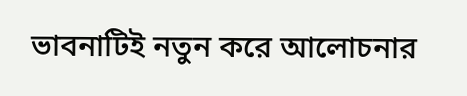ভাবনাটিই নতুন করে আলোচনার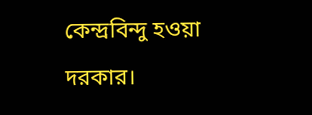কেন্দ্রবিন্দু হওয়া দরকার।